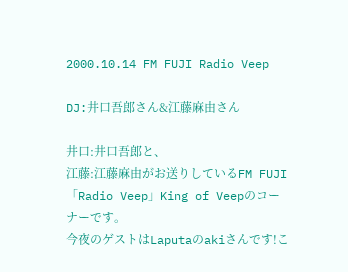2000.10.14 FM FUJI Radio Veep

DJ:井口吾郎さん&江藤麻由さん

井口:井口吾郎と、
江藤:江藤麻由がお送りしているFM FUJI「Radio Veep」King of Veepのコーナーです。
今夜のゲストはLaputaのakiさんです!こ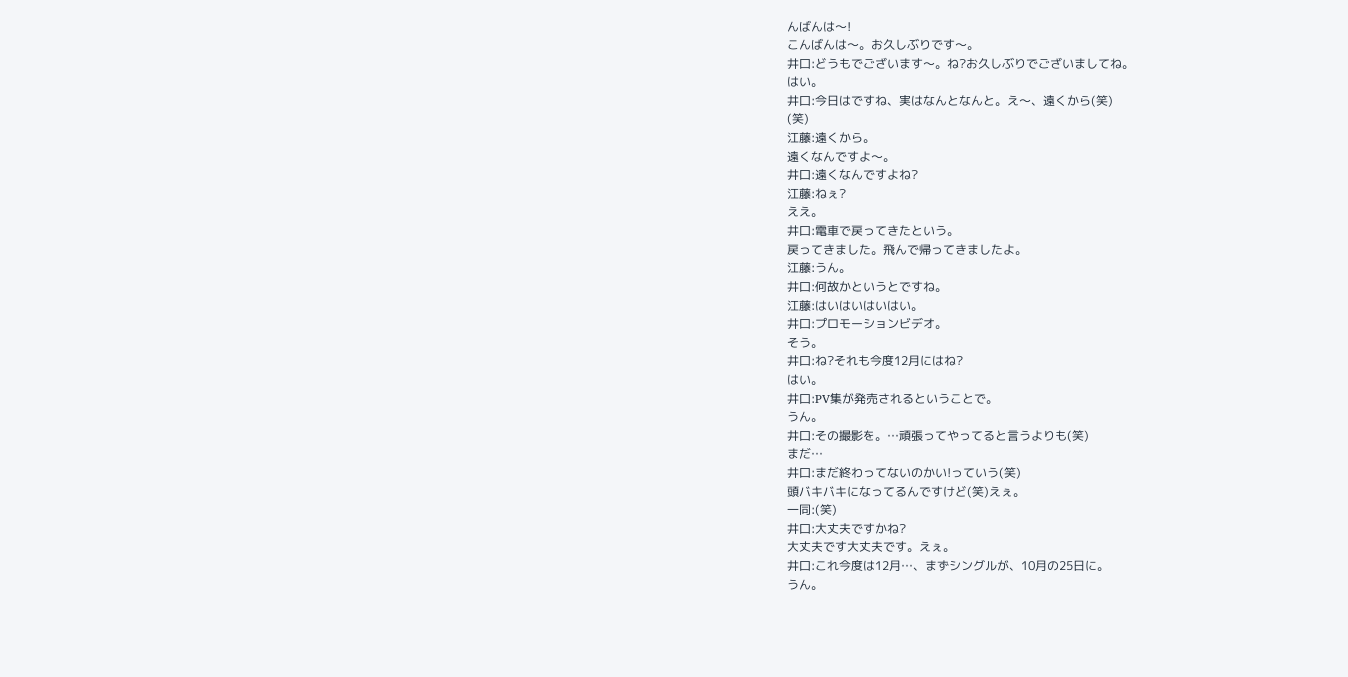んばんは〜!
こんばんは〜。お久しぶりです〜。
井口:どうもでございます〜。ね?お久しぶりでございましてね。
はい。
井口:今日はですね、実はなんとなんと。え〜、遠くから(笑)
(笑)
江藤:遠くから。
遠くなんですよ〜。
井口:遠くなんですよね?
江藤:ねぇ?
ええ。
井口:電車で戻ってきたという。
戻ってきました。飛んで帰ってきましたよ。
江藤:うん。
井口:何故かというとですね。
江藤:はいはいはいはい。
井口:プロモーションビデオ。
そう。
井口:ね?それも今度12月にはね?
はい。
井口:PV集が発売されるということで。
うん。
井口:その撮影を。…頑張ってやってると言うよりも(笑)
まだ…
井口:まだ終わってないのかい!っていう(笑)
頭バキバキになってるんですけど(笑)えぇ。
一同:(笑)
井口:大丈夫ですかね?
大丈夫です大丈夫です。えぇ。
井口:これ今度は12月…、まずシングルが、10月の25日に。
うん。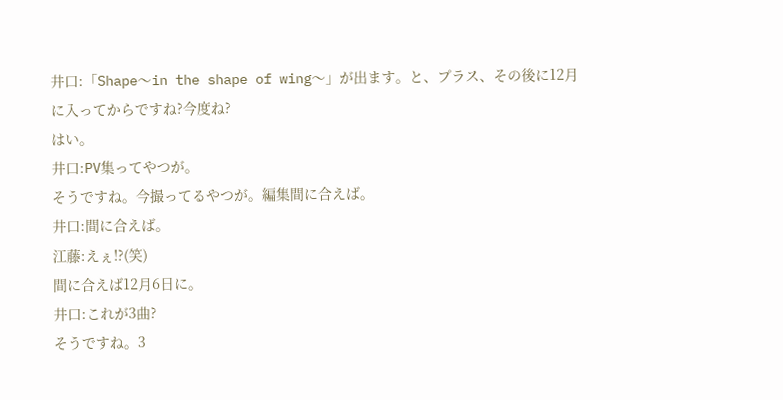井口:「Shape〜in the shape of wing〜」が出ます。と、プラス、その後に12月に入ってからですね?今度ね?
はい。
井口:PV集ってやつが。
そうですね。今撮ってるやつが。編集間に合えば。
井口:間に合えば。
江藤:えぇ!?(笑)
間に合えば12月6日に。
井口:これが3曲?
そうですね。3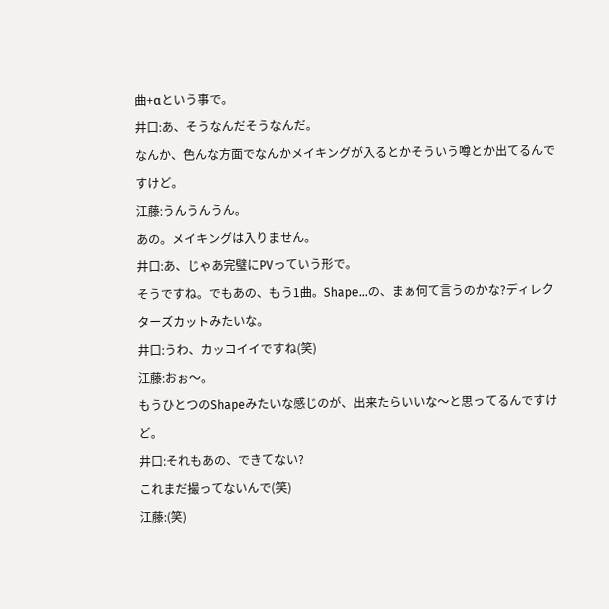曲+αという事で。
井口:あ、そうなんだそうなんだ。
なんか、色んな方面でなんかメイキングが入るとかそういう噂とか出てるんですけど。
江藤:うんうんうん。
あの。メイキングは入りません。
井口:あ、じゃあ完璧にPVっていう形で。
そうですね。でもあの、もう1曲。Shape…の、まぁ何て言うのかな?ディレクターズカットみたいな。
井口:うわ、カッコイイですね(笑)
江藤:おぉ〜。
もうひとつのShapeみたいな感じのが、出来たらいいな〜と思ってるんですけど。
井口:それもあの、できてない?
これまだ撮ってないんで(笑)
江藤:(笑)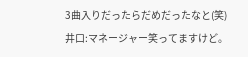3曲入りだったらだめだったなと(笑)
井口:マネージャー笑ってますけど。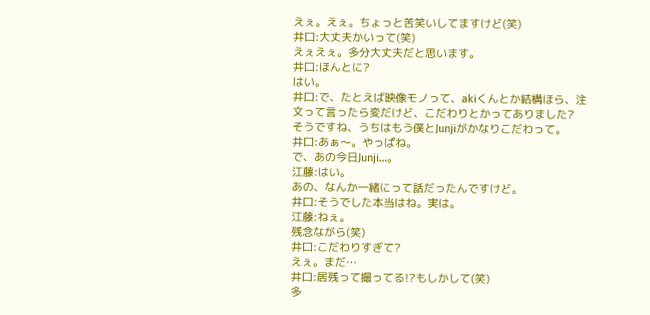えぇ。えぇ。ちょっと苦笑いしてますけど(笑)
井口:大丈夫かいって(笑)
えぇえぇ。多分大丈夫だと思います。
井口:ほんとに?
はい。
井口:で、たとえば映像モノって、akiくんとか結構ほら、注文って言ったら変だけど、こだわりとかってありました?
そうですね、うちはもう僕とJunjiがかなりこだわって。
井口:あぁ〜。やっぱね。
で、あの今日Junji…。
江藤:はい。
あの、なんか一緒にって話だったんですけど。
井口:そうでした本当はね。実は。
江藤:ねぇ。
残念ながら(笑)
井口:こだわりすぎて?
えぇ。まだ…
井口:居残って撮ってる!?もしかして(笑)
多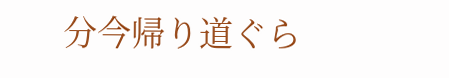分今帰り道ぐら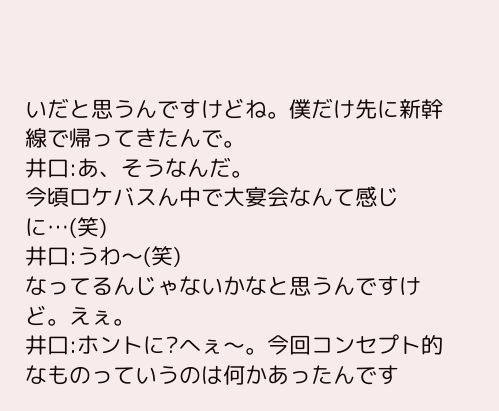いだと思うんですけどね。僕だけ先に新幹線で帰ってきたんで。
井口:あ、そうなんだ。
今頃ロケバスん中で大宴会なんて感じに…(笑)
井口:うわ〜(笑)
なってるんじゃないかなと思うんですけど。えぇ。
井口:ホントに?へぇ〜。今回コンセプト的なものっていうのは何かあったんです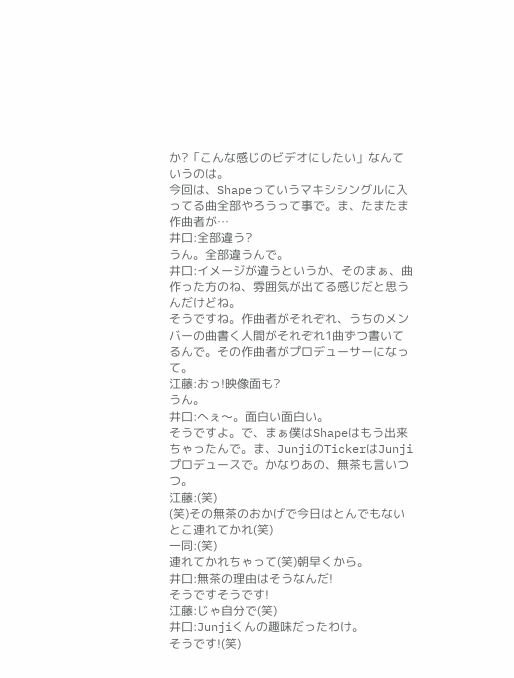か?「こんな感じのビデオにしたい」なんていうのは。
今回は、Shapeっていうマキシシングルに入ってる曲全部やろうって事で。ま、たまたま作曲者が…
井口:全部違う?
うん。全部違うんで。
井口:イメージが違うというか、そのまぁ、曲作った方のね、雰囲気が出てる感じだと思うんだけどね。
そうですね。作曲者がそれぞれ、うちのメンバーの曲書く人間がそれぞれ1曲ずつ書いてるんで。その作曲者がプロデューサーになって。
江藤:おっ!映像面も?
うん。
井口:へぇ〜。面白い面白い。
そうですよ。で、まぁ僕はShapeはもう出来ちゃったんで。ま、JunjiのTickerはJunjiプロデュースで。かなりあの、無茶も言いつつ。
江藤:(笑)
(笑)その無茶のおかげで今日はとんでもないとこ連れてかれ(笑)
一同:(笑)
連れてかれちゃって(笑)朝早くから。
井口:無茶の理由はそうなんだ!
そうですそうです!
江藤:じゃ自分で(笑)
井口:Junjiくんの趣味だったわけ。
そうです!(笑)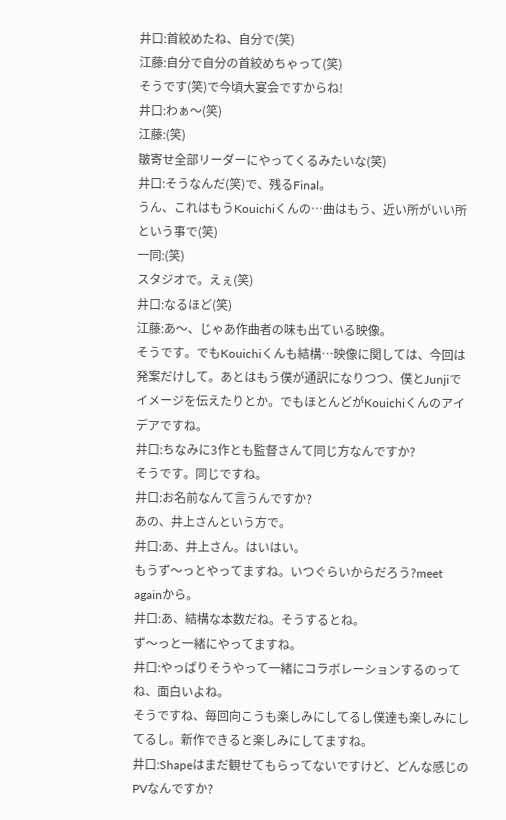井口:首絞めたね、自分で(笑)
江藤:自分で自分の首絞めちゃって(笑)
そうです(笑)で今頃大宴会ですからね!
井口:わぁ〜(笑)
江藤:(笑)
皺寄せ全部リーダーにやってくるみたいな(笑)
井口:そうなんだ(笑)で、残るFinal。
うん、これはもうKouichiくんの…曲はもう、近い所がいい所という事で(笑)
一同:(笑)
スタジオで。えぇ(笑)
井口:なるほど(笑)
江藤:あ〜、じゃあ作曲者の味も出ている映像。
そうです。でもKouichiくんも結構…映像に関しては、今回は発案だけして。あとはもう僕が通訳になりつつ、僕とJunjiでイメージを伝えたりとか。でもほとんどがKouichiくんのアイデアですね。
井口:ちなみに3作とも監督さんて同じ方なんですか?
そうです。同じですね。
井口:お名前なんて言うんですか?
あの、井上さんという方で。
井口:あ、井上さん。はいはい。
もうず〜っとやってますね。いつぐらいからだろう?meet againから。
井口:あ、結構な本数だね。そうするとね。
ず〜っと一緒にやってますね。
井口:やっぱりそうやって一緒にコラボレーションするのってね、面白いよね。
そうですね、毎回向こうも楽しみにしてるし僕達も楽しみにしてるし。新作できると楽しみにしてますね。
井口:Shapeはまだ観せてもらってないですけど、どんな感じのPVなんですか?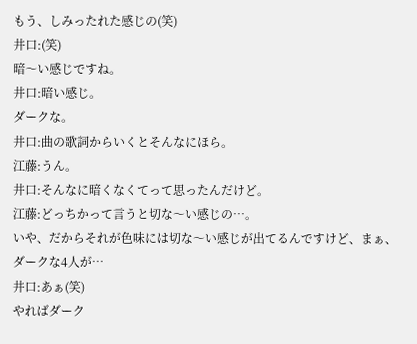もう、しみったれた感じの(笑)
井口:(笑)
暗〜い感じですね。
井口:暗い感じ。
ダークな。
井口:曲の歌詞からいくとそんなにほら。
江藤:うん。
井口:そんなに暗くなくてって思ったんだけど。
江藤:どっちかって言うと切な〜い感じの…。
いや、だからそれが色味には切な〜い感じが出てるんですけど、まぁ、ダークな4人が…
井口:あぁ(笑)
やればダーク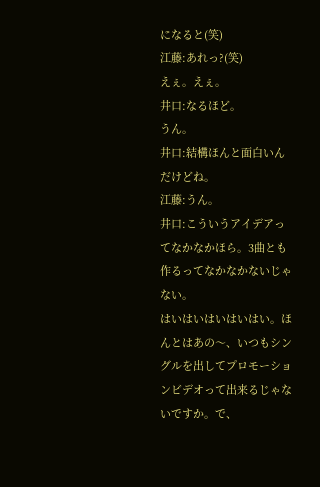になると(笑)
江藤:あれっ?(笑)
えぇ。えぇ。
井口:なるほど。
うん。
井口:結構ほんと面白いんだけどね。
江藤:うん。
井口:こういうアイデアってなかなかほら。3曲とも作るってなかなかないじゃない。
はいはいはいはいはい。ほんとはあの〜、いつもシングルを出してプロモーションビデオって出来るじゃないですか。で、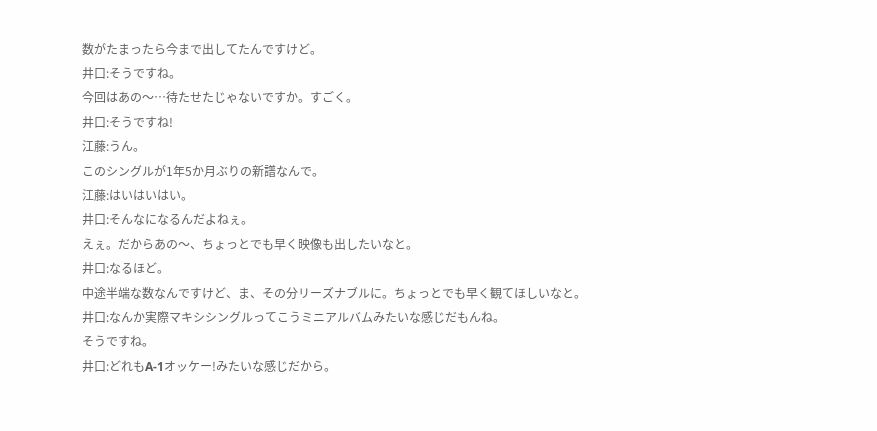数がたまったら今まで出してたんですけど。
井口:そうですね。
今回はあの〜…待たせたじゃないですか。すごく。
井口:そうですね!
江藤:うん。
このシングルが1年5か月ぶりの新譜なんで。
江藤:はいはいはい。
井口:そんなになるんだよねぇ。
えぇ。だからあの〜、ちょっとでも早く映像も出したいなと。
井口:なるほど。
中途半端な数なんですけど、ま、その分リーズナブルに。ちょっとでも早く観てほしいなと。
井口:なんか実際マキシシングルってこうミニアルバムみたいな感じだもんね。
そうですね。
井口:どれもA-1オッケー!みたいな感じだから。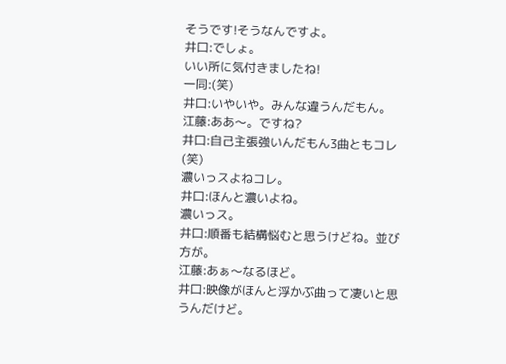そうです!そうなんですよ。
井口:でしょ。
いい所に気付きましたね!
一同:(笑)
井口:いやいや。みんな違うんだもん。
江藤:ああ〜。ですね?
井口:自己主張強いんだもん3曲ともコレ(笑)
濃いっスよねコレ。
井口:ほんと濃いよね。
濃いっス。
井口:順番も結構悩むと思うけどね。並び方が。
江藤:あぁ〜なるほど。
井口:映像がほんと浮かぶ曲って凄いと思うんだけど。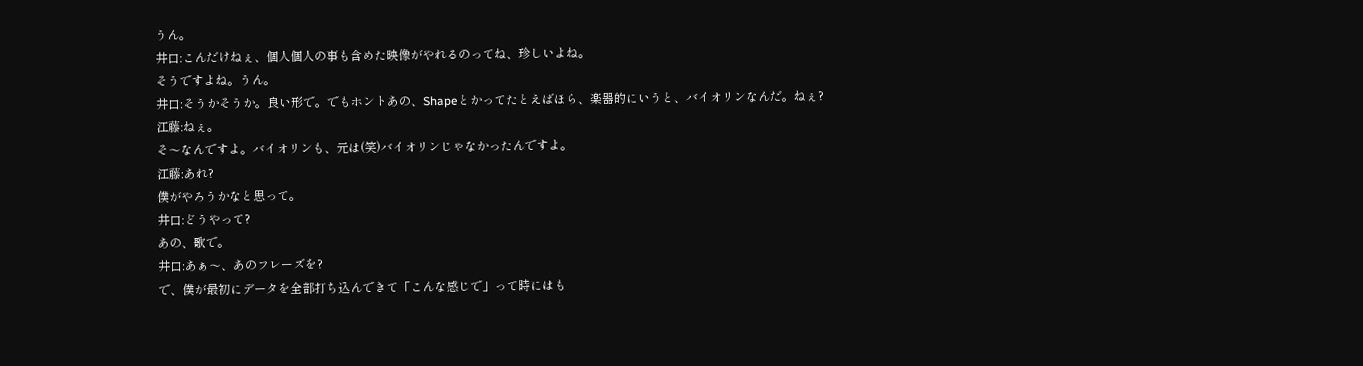うん。
井口:こんだけねぇ、個人個人の事も含めた映像がやれるのってね、珍しいよね。
そうですよね。うん。
井口:そうかそうか。良い形で。でもホントあの、Shapeとかってたとえばほら、楽器的にいうと、バイオリンなんだ。ねぇ?
江藤:ねぇ。
そ〜なんですよ。バイオリンも、元は(笑)バイオリンじゃなかったんですよ。
江藤:あれ?
僕がやろうかなと思って。
井口:どうやって?
あの、歌で。
井口:あぁ〜、あのフレーズを?
で、僕が最初にデータを全部打ち込んできて「こんな感じで」って時にはも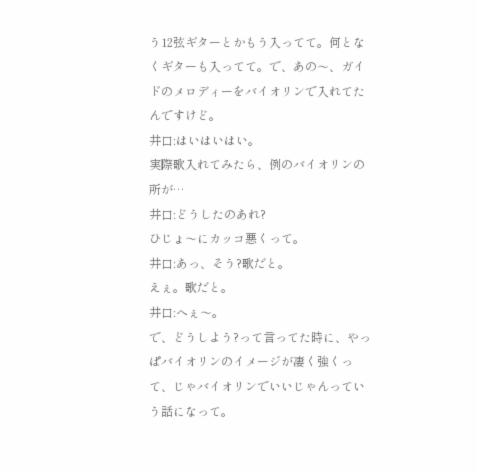う12弦ギターとかもう入ってて。何となくギターも入ってて。で、あの〜、ガイドのメロディーをバイオリンで入れてたんですけど。
井口:はいはいはい。
実際歌入れてみたら、例のバイオリンの所が…
井口:どうしたのあれ?
ひじょ〜にカッコ悪くって。
井口:あっ、そう?歌だと。
えぇ。歌だと。
井口:へぇ〜。
で、どうしよう?って言ってた時に、やっぱバイオリンのイメージが凄く強くって、じゃバイオリンでいいじゃんっていう話になって。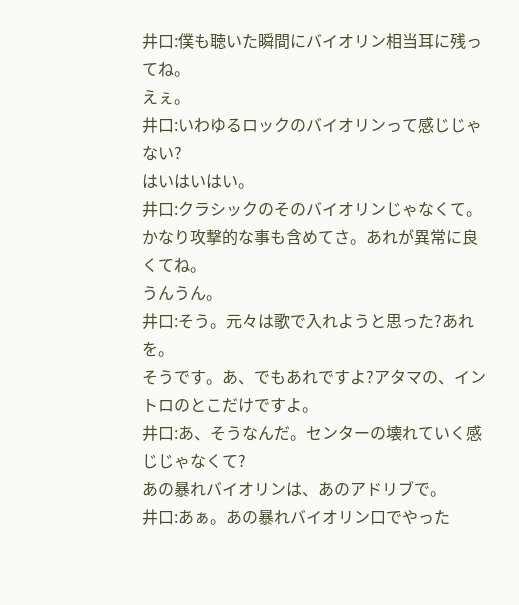井口:僕も聴いた瞬間にバイオリン相当耳に残ってね。
えぇ。
井口:いわゆるロックのバイオリンって感じじゃない?
はいはいはい。
井口:クラシックのそのバイオリンじゃなくて。かなり攻撃的な事も含めてさ。あれが異常に良くてね。
うんうん。
井口:そう。元々は歌で入れようと思った?あれを。
そうです。あ、でもあれですよ?アタマの、イントロのとこだけですよ。
井口:あ、そうなんだ。センターの壊れていく感じじゃなくて?
あの暴れバイオリンは、あのアドリブで。
井口:あぁ。あの暴れバイオリン口でやった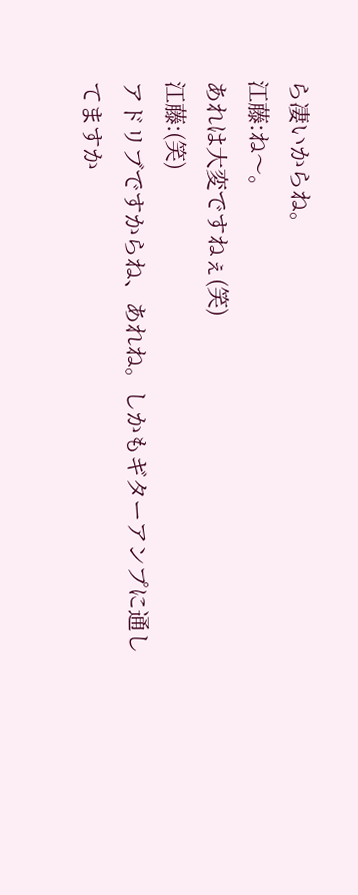ら凄いからね。
江藤:ね〜。
あれは大変ですねぇ(笑)
江藤:(笑)
アドリブですからね、あれね。しかもギターアンプに通してますか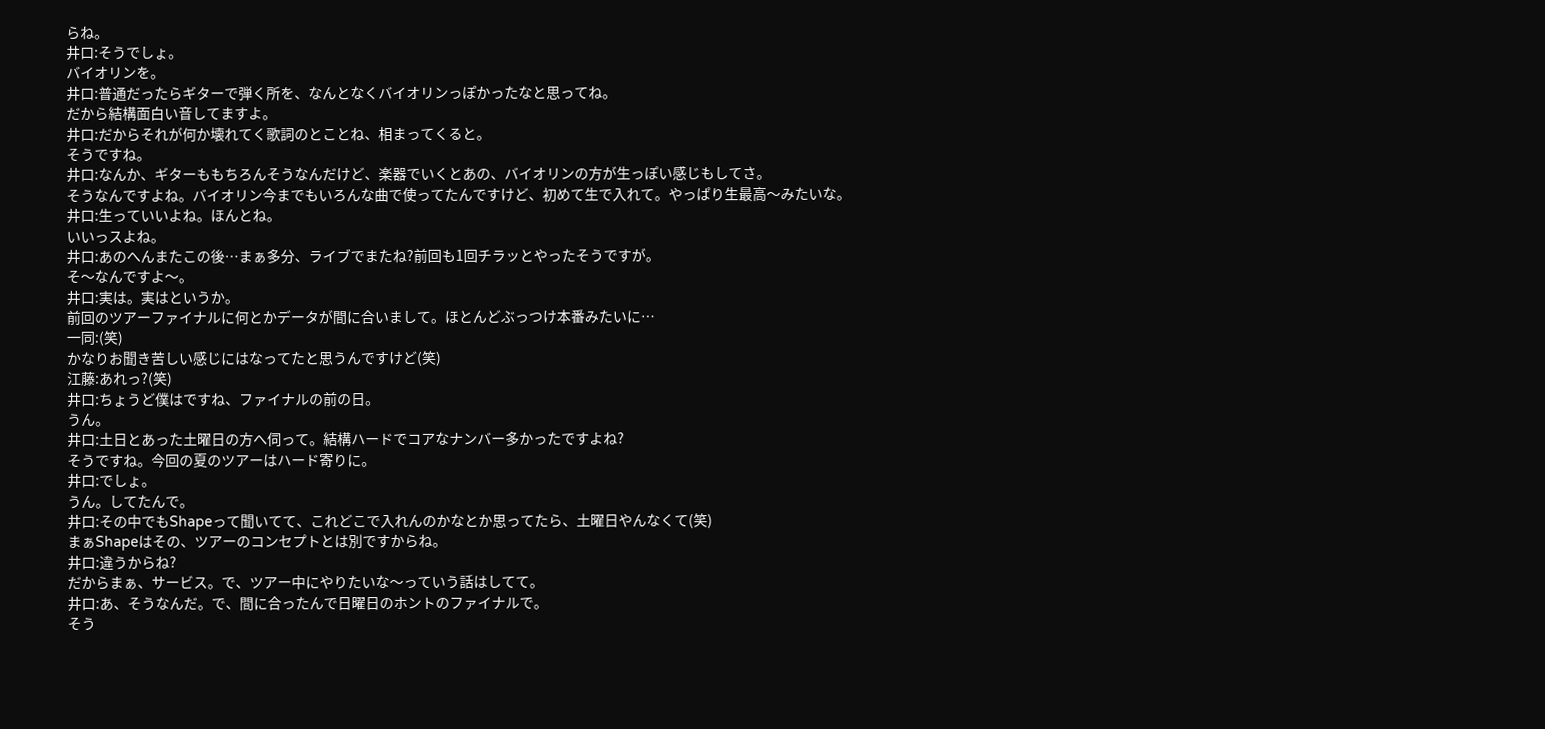らね。
井口:そうでしょ。
バイオリンを。
井口:普通だったらギターで弾く所を、なんとなくバイオリンっぽかったなと思ってね。
だから結構面白い音してますよ。
井口:だからそれが何か壊れてく歌詞のとことね、相まってくると。
そうですね。
井口:なんか、ギターももちろんそうなんだけど、楽器でいくとあの、バイオリンの方が生っぽい感じもしてさ。
そうなんですよね。バイオリン今までもいろんな曲で使ってたんですけど、初めて生で入れて。やっぱり生最高〜みたいな。
井口:生っていいよね。ほんとね。
いいっスよね。
井口:あのへんまたこの後…まぁ多分、ライブでまたね?前回も1回チラッとやったそうですが。
そ〜なんですよ〜。
井口:実は。実はというか。
前回のツアーファイナルに何とかデータが間に合いまして。ほとんどぶっつけ本番みたいに…
一同:(笑)
かなりお聞き苦しい感じにはなってたと思うんですけど(笑)
江藤:あれっ?(笑)
井口:ちょうど僕はですね、ファイナルの前の日。
うん。
井口:土日とあった土曜日の方へ伺って。結構ハードでコアなナンバー多かったですよね?
そうですね。今回の夏のツアーはハード寄りに。
井口:でしょ。
うん。してたんで。
井口:その中でもShapeって聞いてて、これどこで入れんのかなとか思ってたら、土曜日やんなくて(笑)
まぁShapeはその、ツアーのコンセプトとは別ですからね。
井口:違うからね?
だからまぁ、サービス。で、ツアー中にやりたいな〜っていう話はしてて。
井口:あ、そうなんだ。で、間に合ったんで日曜日のホントのファイナルで。
そう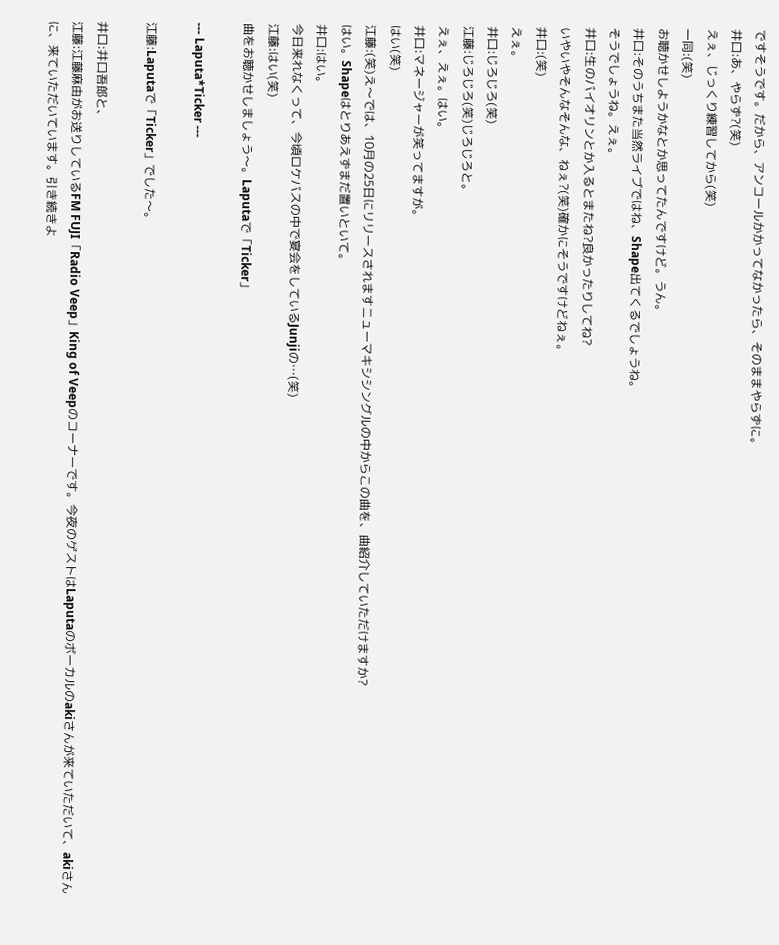ですそうです。だから、アンコールかかってなかったら、そのままやらずに。
井口:あ、やらず?(笑)
えぇ、じっくり練習してから(笑)
一同:(笑)
お聴かせしようかなとか思ってたんですけど。うん。
井口:そのうちまた当然ライブではね、Shape出てくるでしょうね。
そうでしょうね。えぇ。
井口:生のバイオリンとか入るとまたね?良かったりしてね?
いやいやそんなそんな、ねぇ?(笑)確かにそうですけどねぇ。
井口:(笑)
えぇ。
井口:じろじろ(笑)
江藤:じろじろ(笑)じろじろと。
えぇ、えぇ。はい。
井口:マネージャーが笑ってますが。
はい(笑)
江藤:(笑)え〜では、10月の25日にリリースされますニューマキシシングルの中からこの曲を、曲紹介していただけますか?
はい。Shapeはとりあえずまだ置いといて。
井口:はい。
今日来れなくって、今頃ロケバスの中で宴会をしているJunjiの…(笑)
江藤:はい(笑)
曲をお聴かせしましょう〜。Laputaで「Ticker」

--- Laputa*Ticker ---

江藤:Laputaで「Ticker」でした〜。

井口:井口吾郎と、
江藤:江藤麻由がお送りしているFM FUJI「Radio Veep」King of Veepのコーナーです。今夜のゲストはLaputaのボーカルのakiさんが来ていただいて、akiさんに、来ていただいています。引き続きよ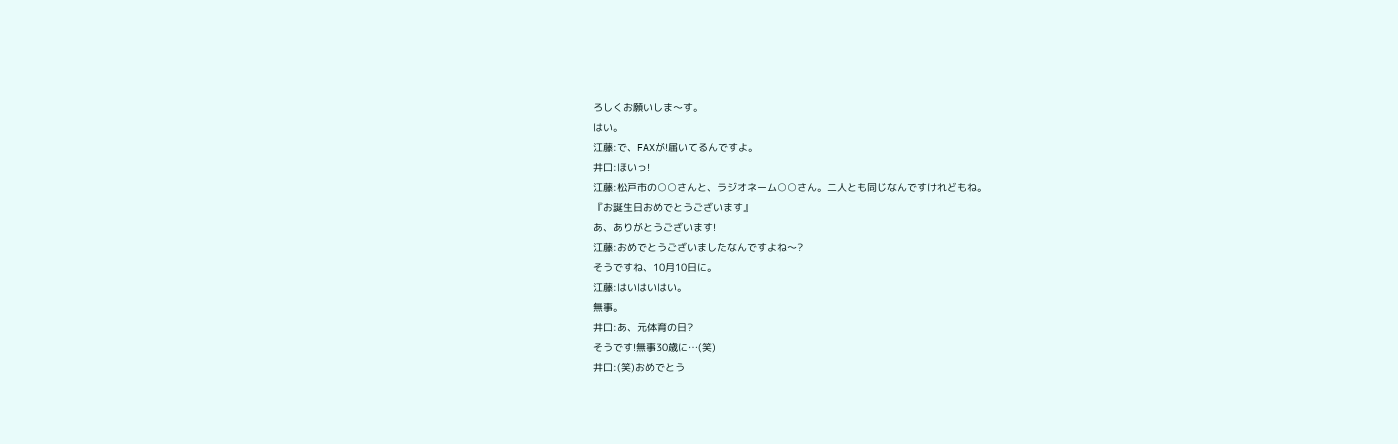ろしくお願いしま〜す。
はい。
江藤:で、FAXが!届いてるんですよ。
井口:ほいっ!
江藤:松戸市の○○さんと、ラジオネーム○○さん。二人とも同じなんですけれどもね。
『お誕生日おめでとうございます』
あ、ありがとうございます!
江藤:おめでとうございましたなんですよね〜?
そうですね、10月10日に。
江藤:はいはいはい。
無事。
井口:あ、元体育の日?
そうです!無事30歳に…(笑)
井口:(笑)おめでとう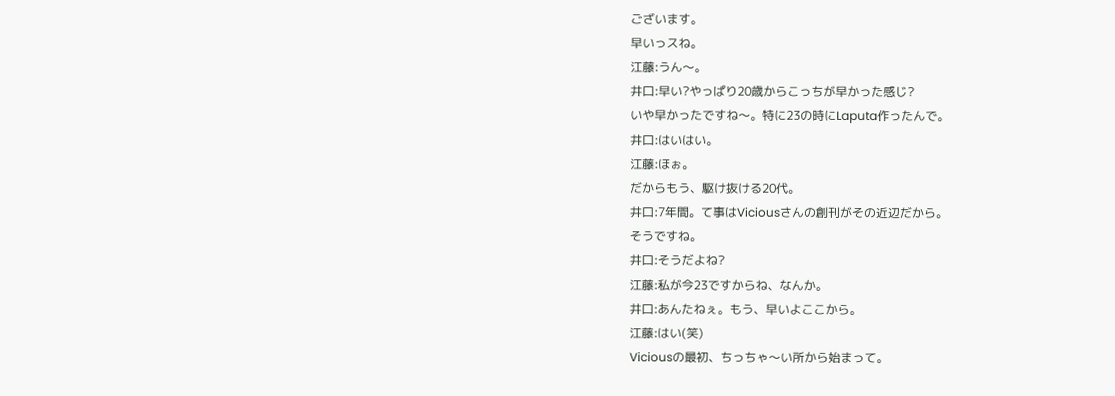ございます。
早いっスね。
江藤:うん〜。
井口:早い?やっぱり20歳からこっちが早かった感じ?
いや早かったですね〜。特に23の時にLaputa作ったんで。
井口:はいはい。
江藤:ほぉ。
だからもう、駆け抜ける20代。
井口:7年間。て事はViciousさんの創刊がその近辺だから。
そうですね。
井口:そうだよね?
江藤:私が今23ですからね、なんか。
井口:あんたねぇ。もう、早いよここから。
江藤:はい(笑)
Viciousの最初、ちっちゃ〜い所から始まって。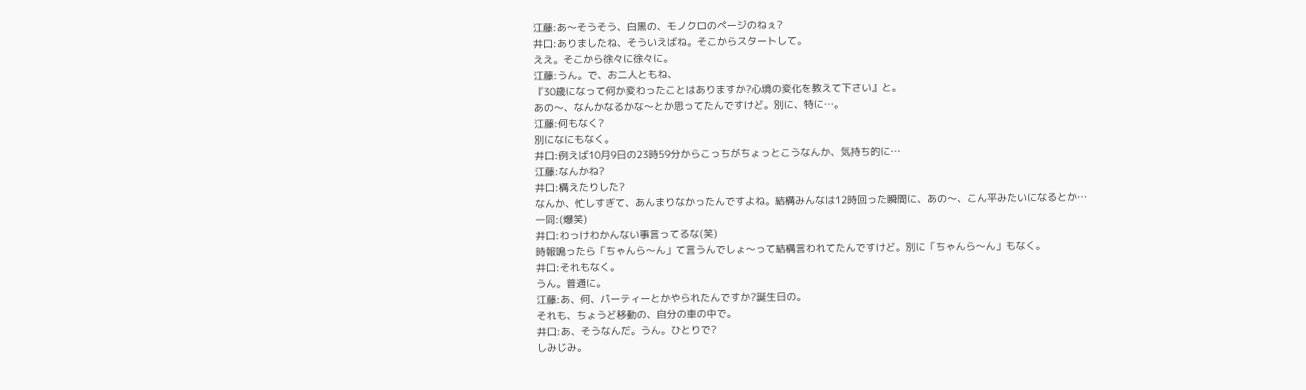江藤:あ〜そうそう、白黒の、モノクロのページのねぇ?
井口:ありましたね、そういえばね。そこからスタートして。
ええ。そこから徐々に徐々に。
江藤:うん。で、お二人ともね、
『30歳になって何か変わったことはありますか?心境の変化を教えて下さい』と。
あの〜、なんかなるかな〜とか思ってたんですけど。別に、特に…。
江藤:何もなく?
別になにもなく。
井口:例えば10月9日の23時59分からこっちがちょっとこうなんか、気持ち的に…
江藤:なんかね?
井口:構えたりした?
なんか、忙しすぎて、あんまりなかったんですよね。結構みんなは12時回った瞬間に、あの〜、こん平みたいになるとか…
一同:(爆笑)
井口:わっけわかんない事言ってるな(笑)
時報鳴ったら「ちゃんら〜ん」て言うんでしょ〜って結構言われてたんですけど。別に「ちゃんら〜ん」もなく。
井口:それもなく。
うん。普通に。
江藤:あ、何、パーティーとかやられたんですか?誕生日の。
それも、ちょうど移動の、自分の車の中で。
井口:あ、そうなんだ。うん。ひとりで?
しみじみ。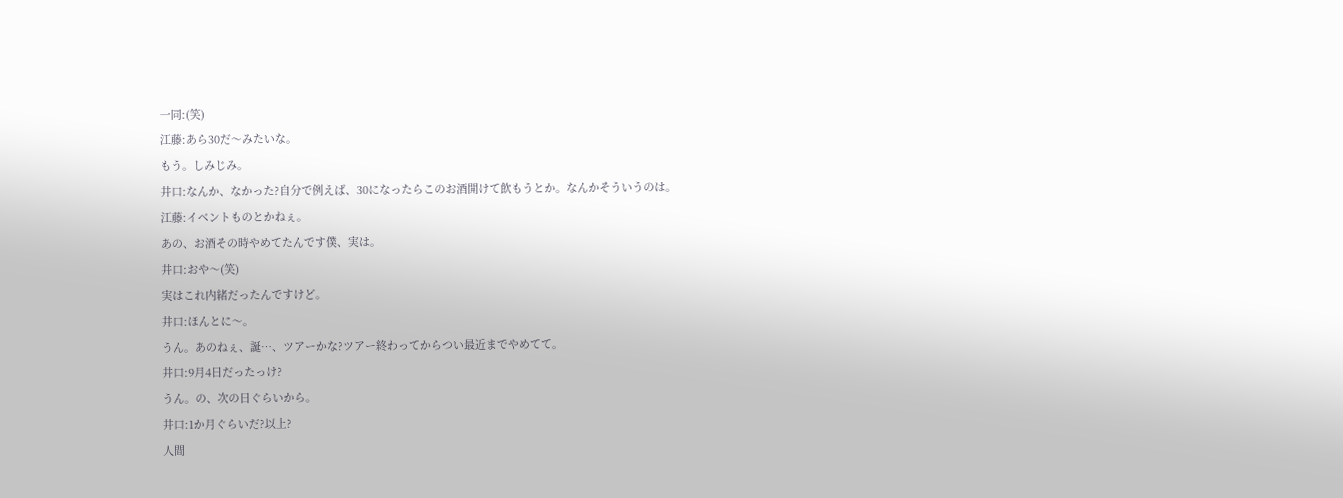一同:(笑)
江藤:あら30だ〜みたいな。
もう。しみじみ。
井口:なんか、なかった?自分で例えば、30になったらこのお酒開けて飲もうとか。なんかそういうのは。
江藤:イベントものとかねぇ。
あの、お酒その時やめてたんです僕、実は。
井口:おや〜(笑)
実はこれ内緒だったんですけど。
井口:ほんとに〜。
うん。あのねぇ、誕…、ツアーかな?ツアー終わってからつい最近までやめてて。
井口:9月4日だったっけ?
うん。の、次の日ぐらいから。
井口:1か月ぐらいだ?以上?
人間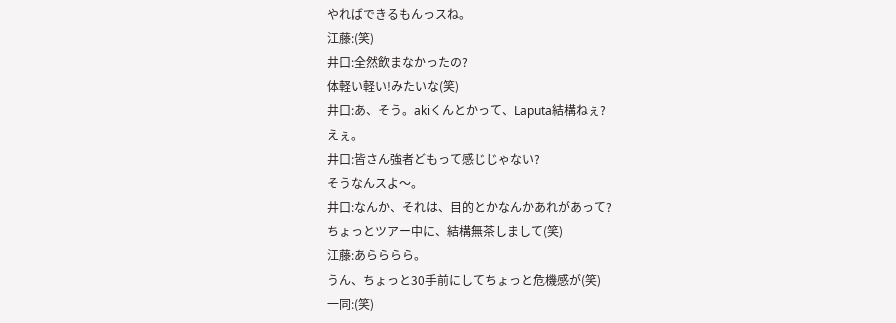やればできるもんっスね。
江藤:(笑)
井口:全然飲まなかったの?
体軽い軽い!みたいな(笑)
井口:あ、そう。akiくんとかって、Laputa結構ねぇ?
えぇ。
井口:皆さん強者どもって感じじゃない?
そうなんスよ〜。
井口:なんか、それは、目的とかなんかあれがあって?
ちょっとツアー中に、結構無茶しまして(笑)
江藤:あらららら。
うん、ちょっと30手前にしてちょっと危機感が(笑)
一同:(笑)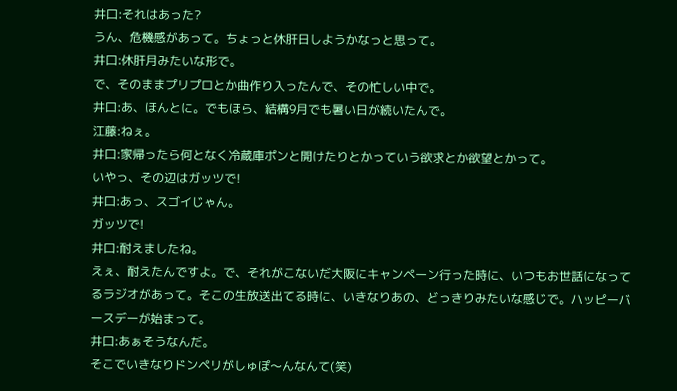井口:それはあった?
うん、危機感があって。ちょっと休肝日しようかなっと思って。
井口:休肝月みたいな形で。
で、そのままプリプロとか曲作り入ったんで、その忙しい中で。
井口:あ、ほんとに。でもほら、結構9月でも暑い日が続いたんで。
江藤:ねぇ。
井口:家帰ったら何となく冷蔵庫ポンと開けたりとかっていう欲求とか欲望とかって。
いやっ、その辺はガッツで!
井口:あっ、スゴイじゃん。
ガッツで!
井口:耐えましたね。
えぇ、耐えたんですよ。で、それがこないだ大阪にキャンペーン行った時に、いつもお世話になってるラジオがあって。そこの生放送出てる時に、いきなりあの、どっきりみたいな感じで。ハッピーバースデーが始まって。
井口:あぁそうなんだ。
そこでいきなりドンペリがしゅぽ〜んなんて(笑)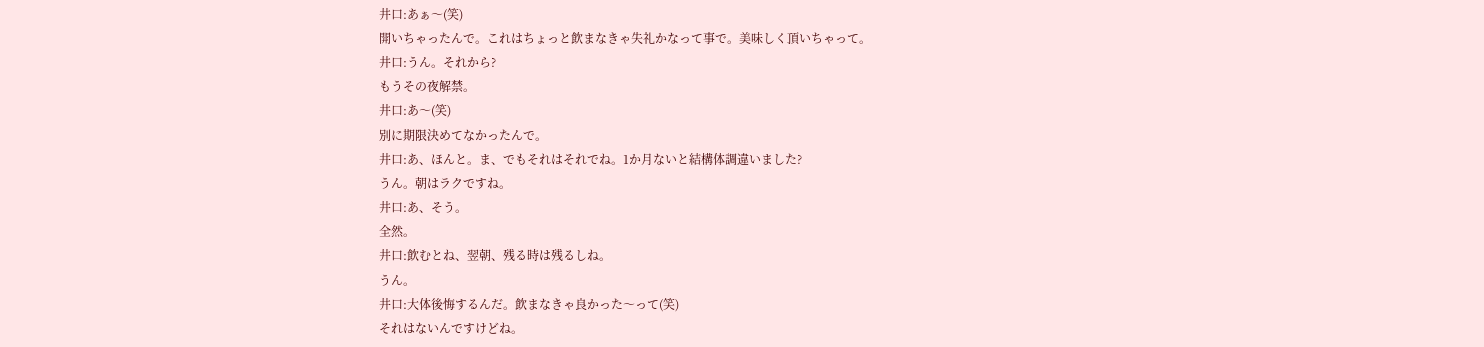井口:あぁ〜(笑)
開いちゃったんで。これはちょっと飲まなきゃ失礼かなって事で。美味しく頂いちゃって。
井口:うん。それから?
もうその夜解禁。
井口:あ〜(笑)
別に期限決めてなかったんで。
井口:あ、ほんと。ま、でもそれはそれでね。1か月ないと結構体調違いました?
うん。朝はラクですね。
井口:あ、そう。
全然。
井口:飲むとね、翌朝、残る時は残るしね。
うん。
井口:大体後悔するんだ。飲まなきゃ良かった〜って(笑)
それはないんですけどね。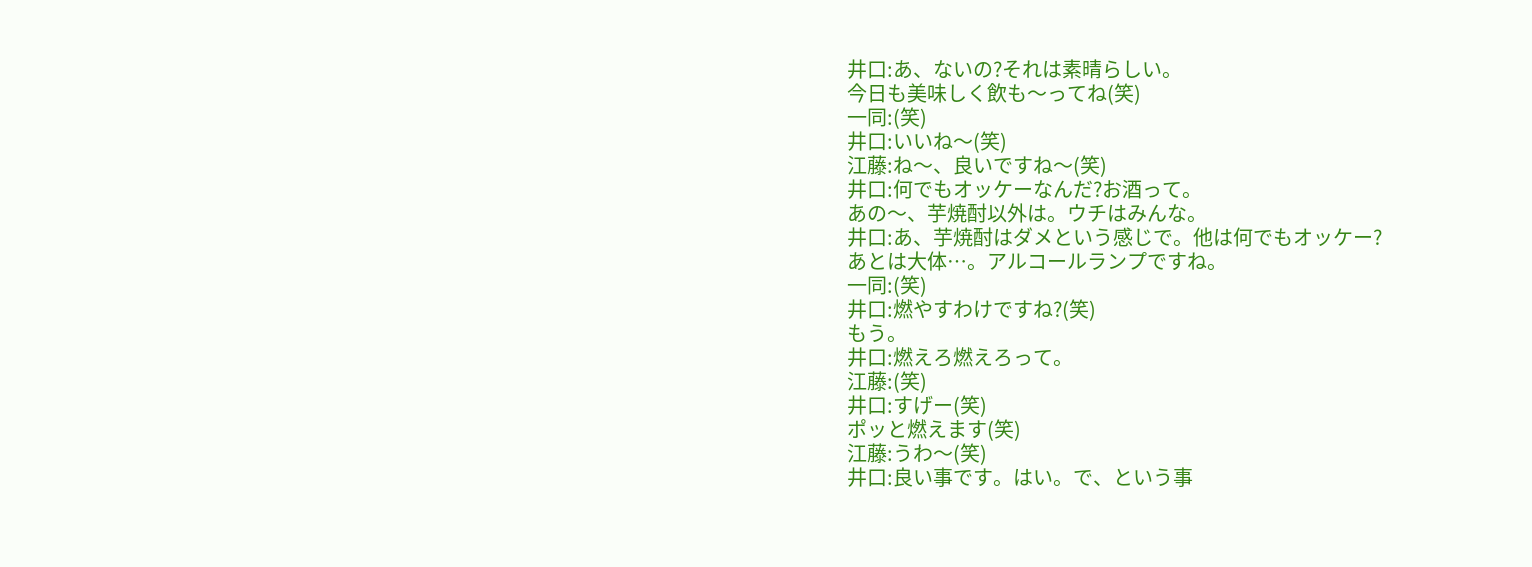井口:あ、ないの?それは素晴らしい。
今日も美味しく飲も〜ってね(笑)
一同:(笑)
井口:いいね〜(笑)
江藤:ね〜、良いですね〜(笑)
井口:何でもオッケーなんだ?お酒って。
あの〜、芋焼酎以外は。ウチはみんな。
井口:あ、芋焼酎はダメという感じで。他は何でもオッケー?
あとは大体…。アルコールランプですね。
一同:(笑)
井口:燃やすわけですね?(笑)
もう。
井口:燃えろ燃えろって。
江藤:(笑)
井口:すげー(笑)
ポッと燃えます(笑)
江藤:うわ〜(笑)
井口:良い事です。はい。で、という事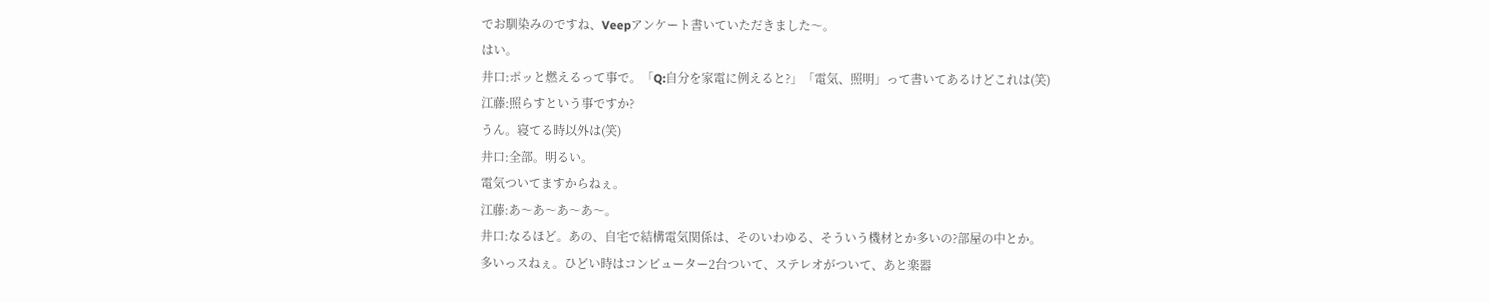でお馴染みのですね、Veepアンケート書いていただきました〜。
はい。
井口:ポッと燃えるって事で。「Q:自分を家電に例えると?」「電気、照明」って書いてあるけどこれは(笑)
江藤:照らすという事ですか?
うん。寝てる時以外は(笑)
井口:全部。明るい。
電気ついてますからねぇ。
江藤:あ〜あ〜あ〜あ〜。
井口:なるほど。あの、自宅で結構電気関係は、そのいわゆる、そういう機材とか多いの?部屋の中とか。
多いっスねぇ。ひどい時はコンピューター2台ついて、ステレオがついて、あと楽器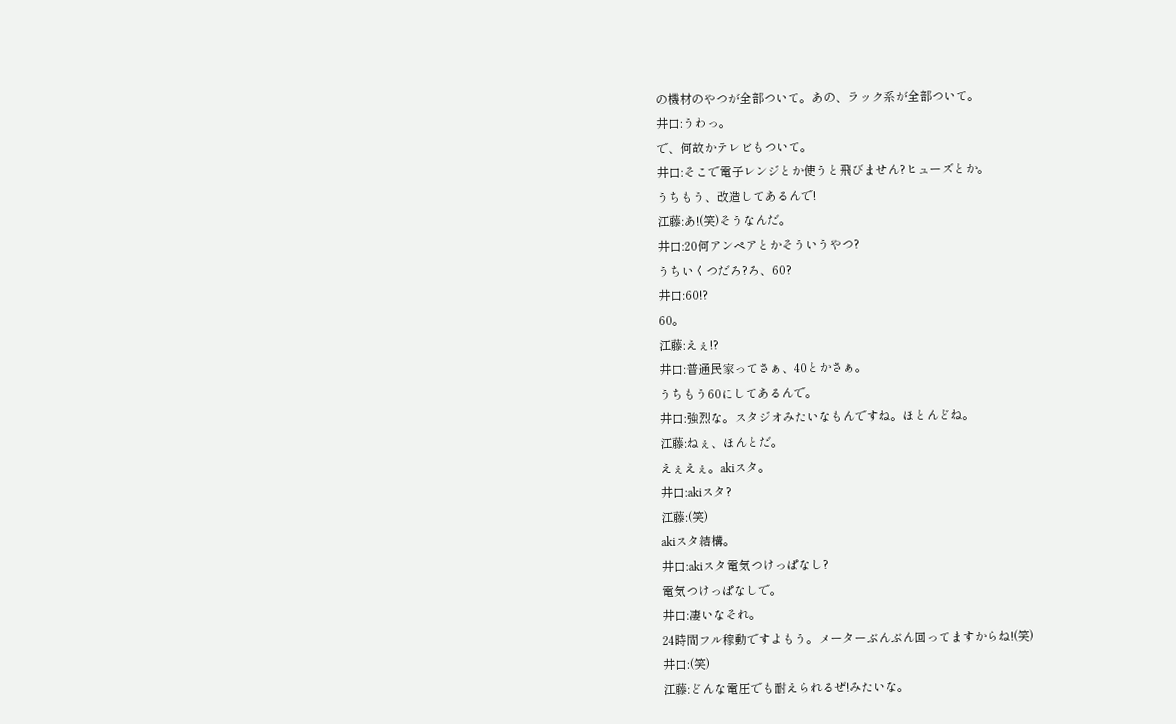の機材のやつが全部ついて。あの、ラック系が全部ついて。
井口:うわっ。
で、何故かテレビもついて。
井口:そこで電子レンジとか使うと飛びません?ヒューズとか。
うちもう、改造してあるんで!
江藤:あ!(笑)そうなんだ。
井口:20何アンペアとかそういうやつ?
うちいくつだろ?ろ、60?
井口:60!?
60。
江藤:えぇ!?
井口:普通民家ってさぁ、40とかさぁ。
うちもう60にしてあるんで。
井口:強烈な。スタジオみたいなもんですね。ほとんどね。
江藤:ねぇ、ほんとだ。
えぇえぇ。akiスタ。
井口:akiスタ?
江藤:(笑)
akiスタ結構。
井口:akiスタ電気つけっぱなし?
電気つけっぱなしで。
井口:凄いなそれ。
24時間フル稼動ですよもう。メーターぶんぶん回ってますからね!(笑)
井口:(笑)
江藤:どんな電圧でも耐えられるぜ!みたいな。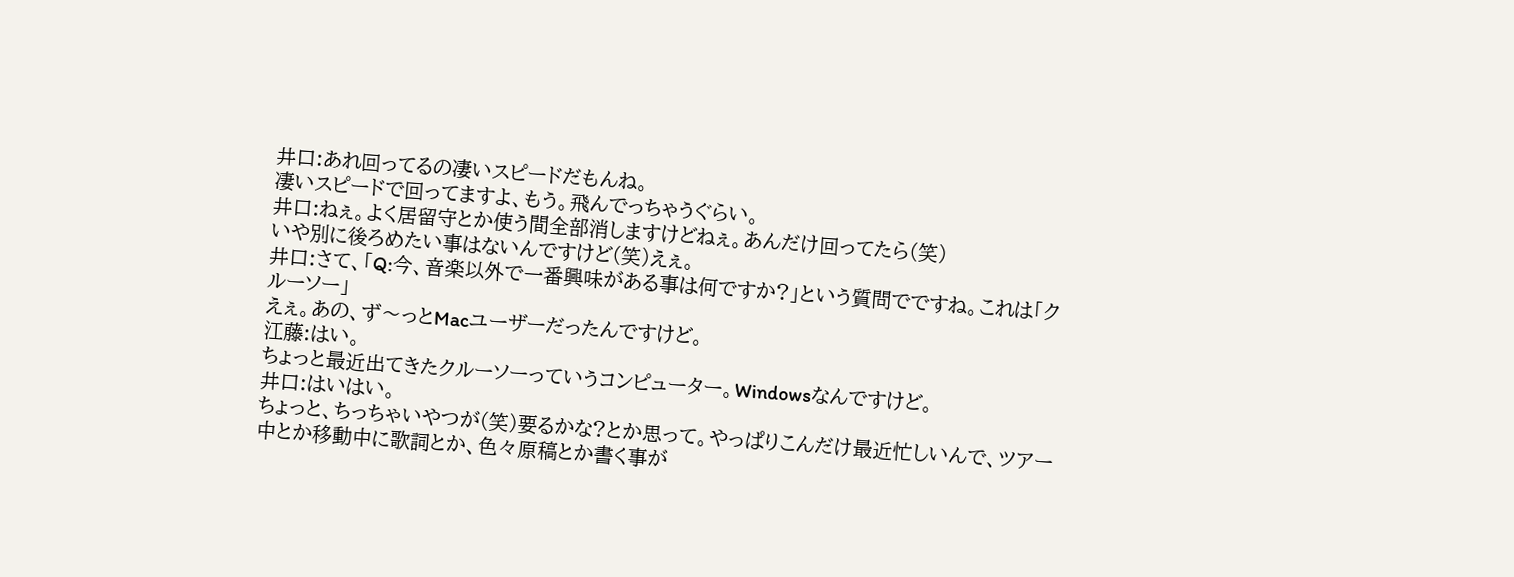井口:あれ回ってるの凄いスピードだもんね。
凄いスピードで回ってますよ、もう。飛んでっちゃうぐらい。
井口:ねぇ。よく居留守とか使う間全部消しますけどねぇ。あんだけ回ってたら(笑)
いや別に後ろめたい事はないんですけど(笑)えぇ。
井口:さて、「Q:今、音楽以外で一番興味がある事は何ですか?」という質問でですね。これは「クルーソー」
えぇ。あの、ず〜っとMacユーザーだったんですけど。
江藤:はい。
ちょっと最近出てきたクルーソーっていうコンピューター。Windowsなんですけど。
井口:はいはい。
ちょっと、ちっちゃいやつが(笑)要るかな?とか思って。やっぱりこんだけ最近忙しいんで、ツアー中とか移動中に歌詞とか、色々原稿とか書く事が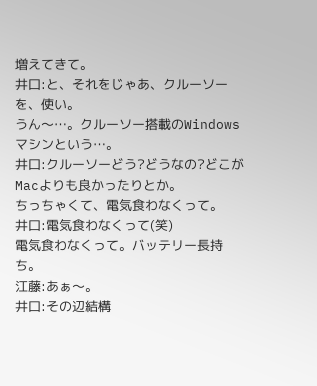増えてきて。
井口:と、それをじゃあ、クルーソーを、使い。
うん〜…。クルーソー搭載のWindowsマシンという…。
井口:クルーソーどう?どうなの?どこがMacよりも良かったりとか。
ちっちゃくて、電気食わなくって。
井口:電気食わなくって(笑)
電気食わなくって。バッテリー長持ち。
江藤:あぁ〜。
井口:その辺結構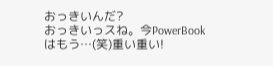おっきいんだ?
おっきいっスね。今PowerBookはもう…(笑)重い重い!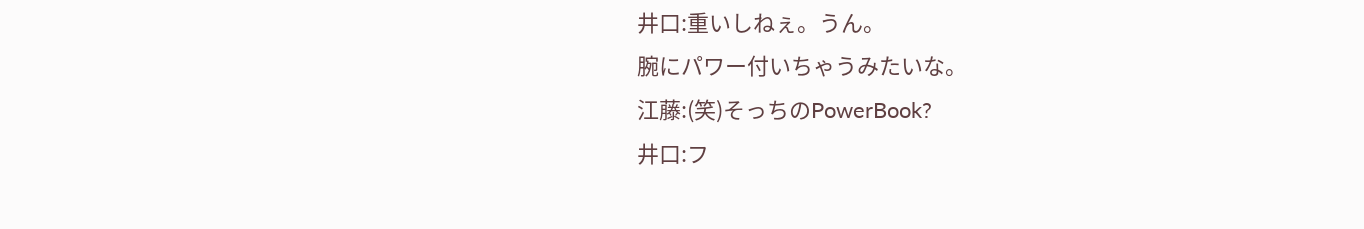井口:重いしねぇ。うん。
腕にパワー付いちゃうみたいな。
江藤:(笑)そっちのPowerBook?
井口:フ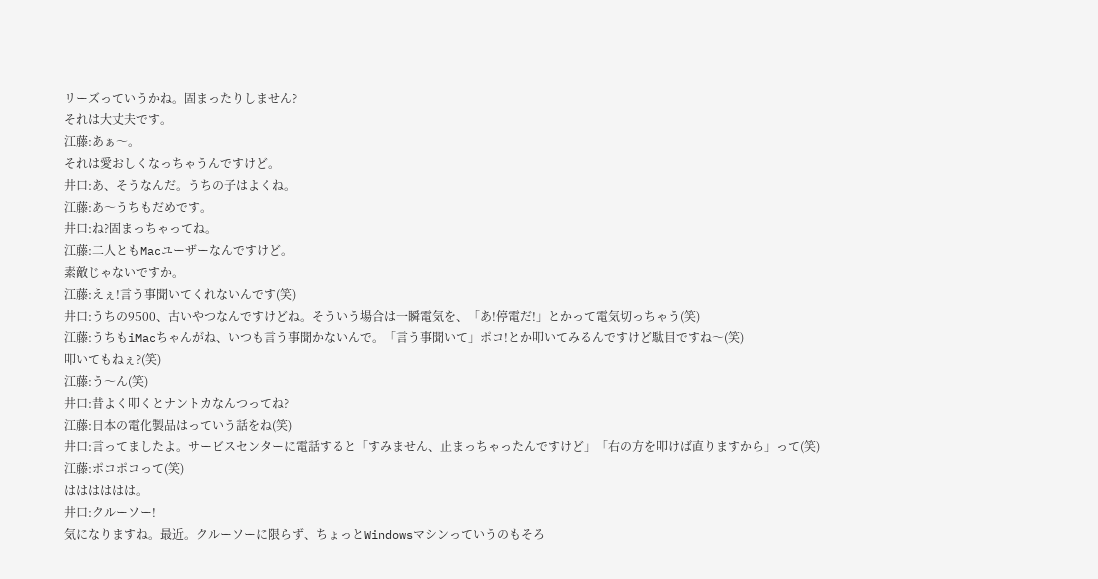リーズっていうかね。固まったりしません?
それは大丈夫です。
江藤:あぁ〜。
それは愛おしくなっちゃうんですけど。
井口:あ、そうなんだ。うちの子はよくね。
江藤:あ〜うちもだめです。
井口:ね?固まっちゃってね。
江藤:二人ともMacユーザーなんですけど。
素敵じゃないですか。
江藤:えぇ!言う事聞いてくれないんです(笑)
井口:うちの9500、古いやつなんですけどね。そういう場合は一瞬電気を、「あ!停電だ!」とかって電気切っちゃう(笑)
江藤:うちもiMacちゃんがね、いつも言う事聞かないんで。「言う事聞いて」ポコ!とか叩いてみるんですけど駄目ですね〜(笑)
叩いてもねぇ?(笑)
江藤:う〜ん(笑)
井口:昔よく叩くとナントカなんつってね?
江藤:日本の電化製品はっていう話をね(笑)
井口:言ってましたよ。サービスセンターに電話すると「すみません、止まっちゃったんですけど」「右の方を叩けば直りますから」って(笑)
江藤:ポコポコって(笑)
はははははは。
井口:クルーソー!
気になりますね。最近。クルーソーに限らず、ちょっとWindowsマシンっていうのもそろ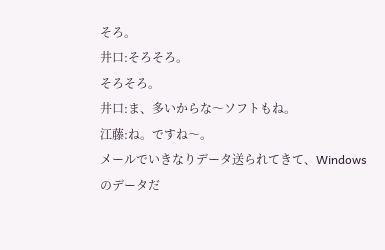そろ。
井口:そろそろ。
そろそろ。
井口:ま、多いからな〜ソフトもね。
江藤:ね。ですね〜。
メールでいきなりデータ送られてきて、Windowsのデータだ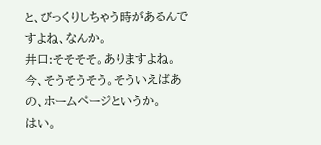と、びっくりしちゃう時があるんですよね、なんか。
井口:そそそそ。ありますよね。今、そうそうそう。そういえばあの、ホームページというか。
はい。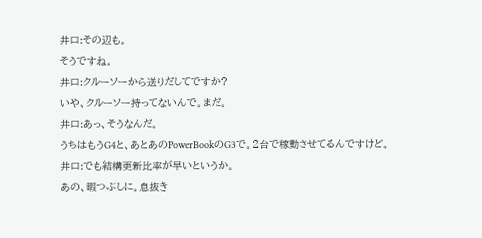井口:その辺も。
そうですね。
井口:クルーソーから送りだしてですか?
いや、クルーソー持ってないんで。まだ。
井口:あっ、そうなんだ。
うちはもうG4と、あとあのPowerBookのG3で。2台で稼動させてるんですけど。
井口:でも結構更新比率が早いというか。
あの、暇つぶしに。息抜き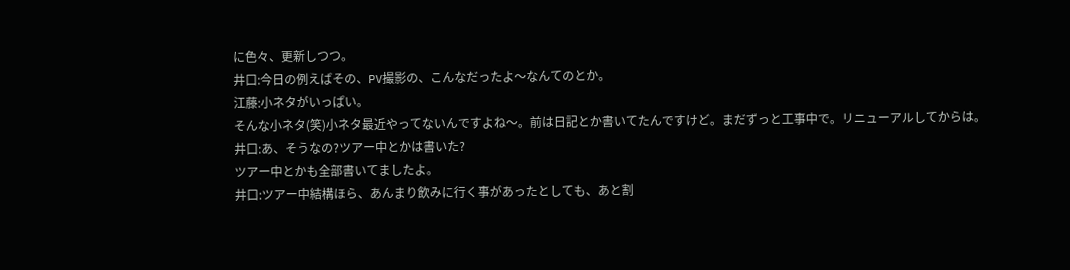に色々、更新しつつ。
井口:今日の例えばその、PV撮影の、こんなだったよ〜なんてのとか。
江藤:小ネタがいっぱい。
そんな小ネタ(笑)小ネタ最近やってないんですよね〜。前は日記とか書いてたんですけど。まだずっと工事中で。リニューアルしてからは。
井口:あ、そうなの?ツアー中とかは書いた?
ツアー中とかも全部書いてましたよ。
井口:ツアー中結構ほら、あんまり飲みに行く事があったとしても、あと割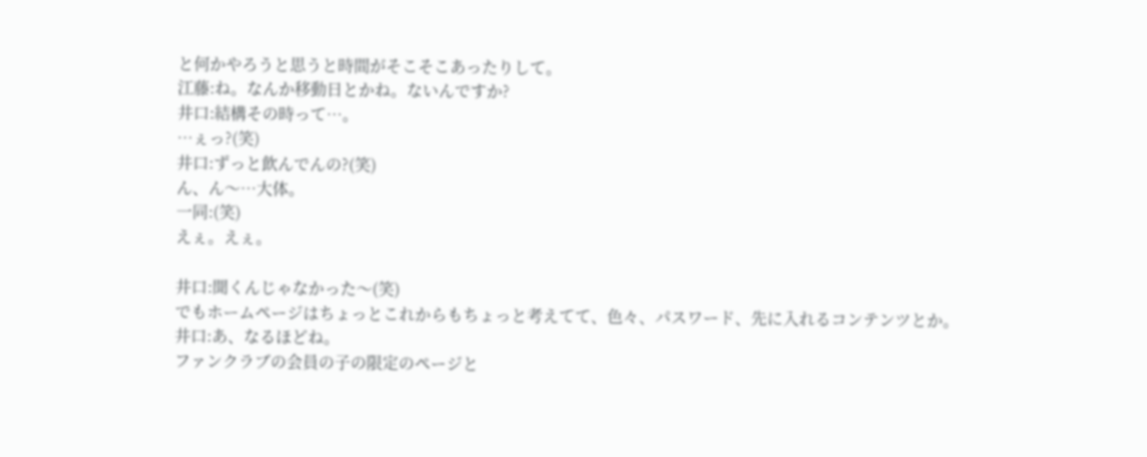と何かやろうと思うと時間がそこそこあったりして。
江藤:ね。なんか移動日とかね。ないんですか?
井口:結構その時って…。
…ぇっ?(笑)
井口:ずっと飲んでんの?(笑)
ん、ん〜…大体。
一同:(笑)
えぇ。えぇ。

井口:聞くんじゃなかった〜(笑)
でもホームページはちょっとこれからもちょっと考えてて、色々、パスワード、先に入れるコンテンツとか。
井口:あ、なるほどね。
ファンクラブの会員の子の限定のページと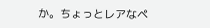か。ちょっとレアなペ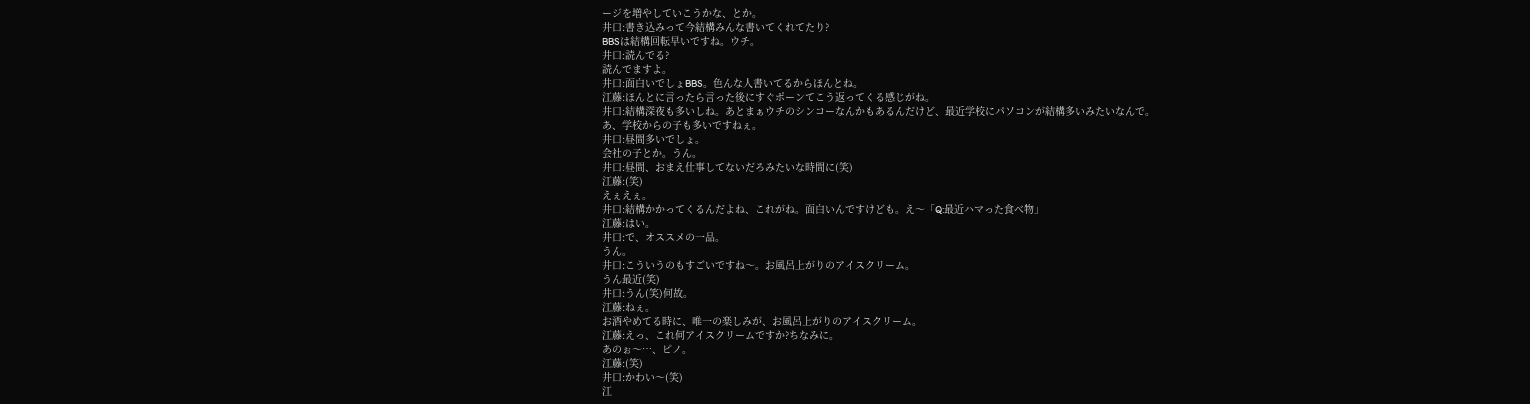ージを増やしていこうかな、とか。
井口:書き込みって今結構みんな書いてくれてたり?
BBSは結構回転早いですね。ウチ。
井口:読んでる?
読んでますよ。
井口:面白いでしょBBS。色んな人書いてるからほんとね。
江藤:ほんとに言ったら言った後にすぐポーンてこう返ってくる感じがね。
井口:結構深夜も多いしね。あとまぁウチのシンコーなんかもあるんだけど、最近学校にパソコンが結構多いみたいなんで。
あ、学校からの子も多いですねぇ。
井口:昼間多いでしょ。
会社の子とか。うん。
井口:昼間、おまえ仕事してないだろみたいな時間に(笑)
江藤:(笑)
えぇえぇ。
井口:結構かかってくるんだよね、これがね。面白いんですけども。え〜「Q:最近ハマった食べ物」
江藤:はい。
井口:で、オススメの一品。
うん。
井口:こういうのもすごいですね〜。お風呂上がりのアイスクリーム。
うん最近(笑)
井口:うん(笑)何故。
江藤:ねぇ。
お酒やめてる時に、唯一の楽しみが、お風呂上がりのアイスクリーム。
江藤:えっ、これ何アイスクリームですか?ちなみに。
あのぉ〜…、ピノ。
江藤:(笑)
井口:かわい〜(笑)
江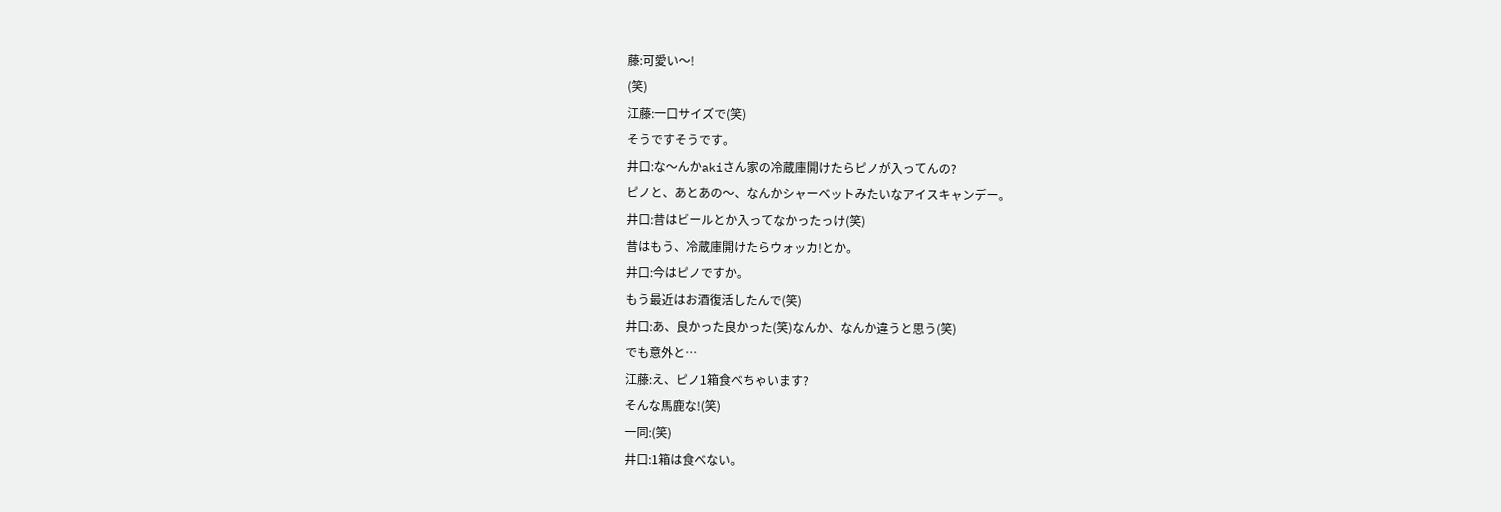藤:可愛い〜!
(笑)
江藤:一口サイズで(笑)
そうですそうです。
井口:な〜んかakiさん家の冷蔵庫開けたらピノが入ってんの?
ピノと、あとあの〜、なんかシャーベットみたいなアイスキャンデー。
井口:昔はビールとか入ってなかったっけ(笑)
昔はもう、冷蔵庫開けたらウォッカ!とか。
井口:今はピノですか。
もう最近はお酒復活したんで(笑)
井口:あ、良かった良かった(笑)なんか、なんか違うと思う(笑)
でも意外と…
江藤:え、ピノ1箱食べちゃいます?
そんな馬鹿な!(笑)
一同:(笑)
井口:1箱は食べない。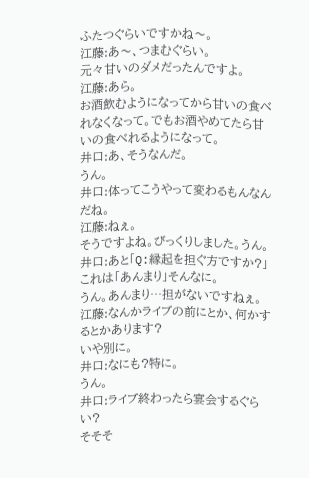ふたつぐらいですかね〜。
江藤:あ〜、つまむぐらい。
元々甘いのダメだったんですよ。
江藤:あら。
お酒飲むようになってから甘いの食べれなくなって。でもお酒やめてたら甘いの食べれるようになって。
井口:あ、そうなんだ。
うん。
井口:体ってこうやって変わるもんなんだね。
江藤:ねぇ。
そうですよね。びっくりしました。うん。
井口:あと「Q:縁起を担ぐ方ですか?」これは「あんまり」そんなに。
うん。あんまり…担がないですねぇ。
江藤:なんかライブの前にとか、何かするとかあります?
いや別に。
井口:なにも?特に。
うん。
井口:ライブ終わったら宴会するぐらい?
そそそ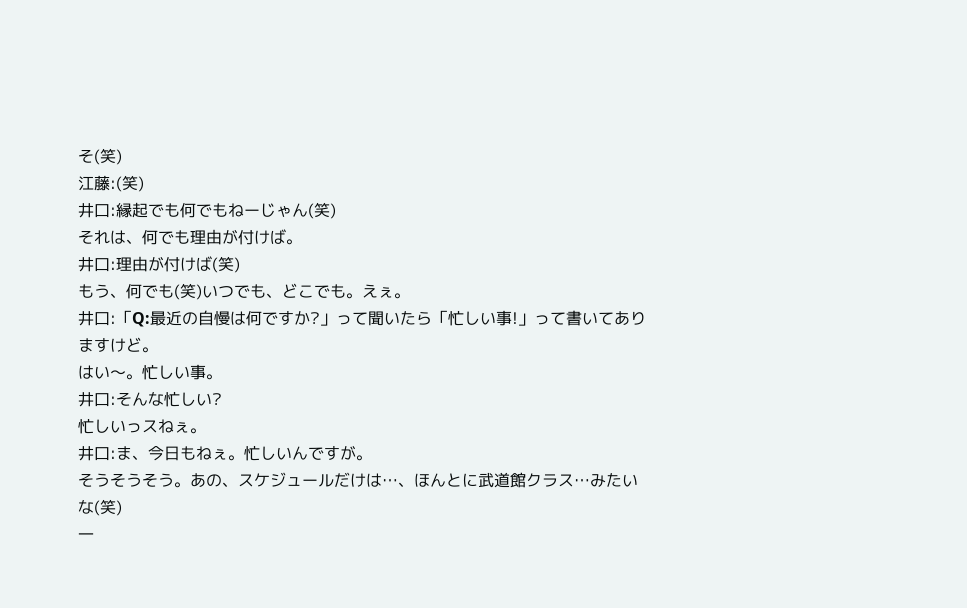そ(笑)
江藤:(笑)
井口:縁起でも何でもねーじゃん(笑)
それは、何でも理由が付けば。
井口:理由が付けば(笑)
もう、何でも(笑)いつでも、どこでも。えぇ。
井口:「Q:最近の自慢は何ですか?」って聞いたら「忙しい事!」って書いてありますけど。
はい〜。忙しい事。
井口:そんな忙しい?
忙しいっスねぇ。
井口:ま、今日もねぇ。忙しいんですが。
そうそうそう。あの、スケジュールだけは…、ほんとに武道館クラス…みたいな(笑)
一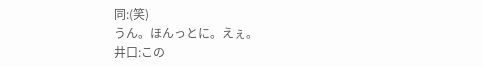同:(笑)
うん。ほんっとに。えぇ。
井口:この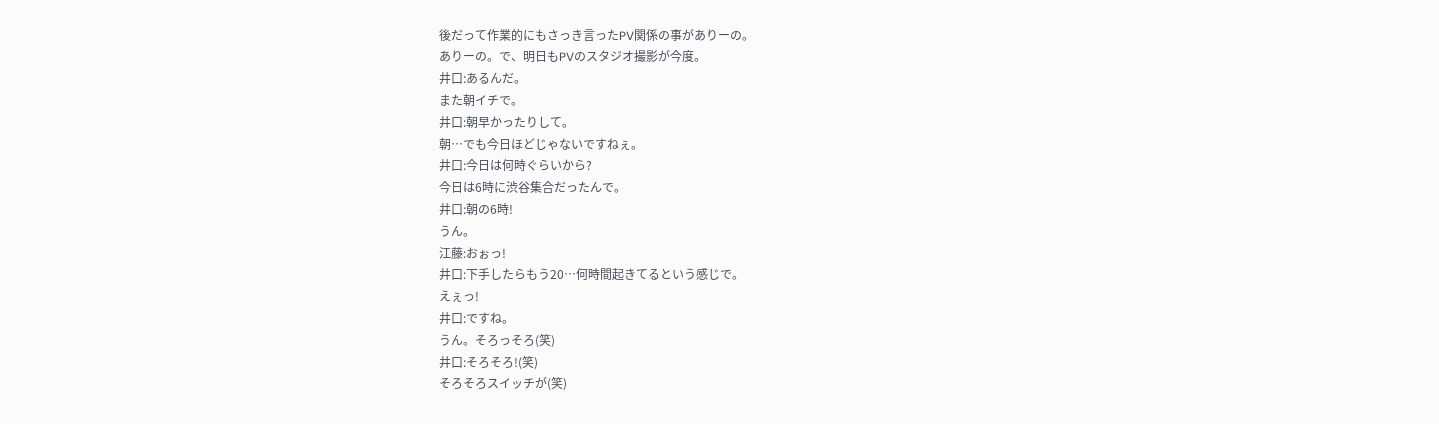後だって作業的にもさっき言ったPV関係の事がありーの。
ありーの。で、明日もPVのスタジオ撮影が今度。
井口:あるんだ。
また朝イチで。
井口:朝早かったりして。
朝…でも今日ほどじゃないですねぇ。
井口:今日は何時ぐらいから?
今日は6時に渋谷集合だったんで。
井口:朝の6時!
うん。
江藤:おぉっ!
井口:下手したらもう20…何時間起きてるという感じで。
えぇっ!
井口:ですね。
うん。そろっそろ(笑)
井口:そろそろ!(笑)
そろそろスイッチが(笑)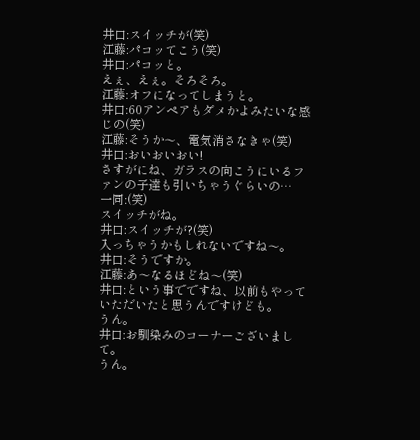井口:スイッチが(笑)
江藤:パコッてこう(笑)
井口:パコッと。
えぇ、えぇ。そろそろ。
江藤:オフになってしまうと。
井口:60アンペアもダメかよみたいな感じの(笑)
江藤:そうか〜、電気消さなきゃ(笑)
井口:おいおいおい!
さすがにね、ガラスの向こうにいるファンの子達も引いちゃうぐらいの…
一同:(笑)
スイッチがね。
井口:スイッチが?(笑)
入っちゃうかもしれないですね〜。
井口:そうですか。
江藤:あ〜なるほどね〜(笑)
井口:という事でですね、以前もやっていただいたと思うんですけども。
うん。
井口:お馴染みのコーナーございまして。
うん。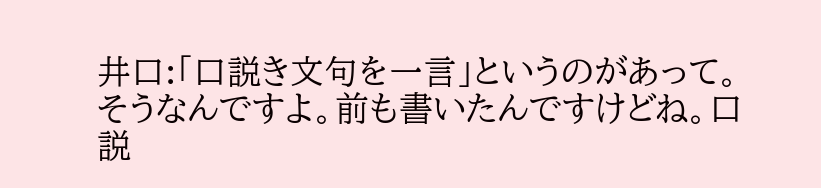井口:「口説き文句を一言」というのがあって。
そうなんですよ。前も書いたんですけどね。口説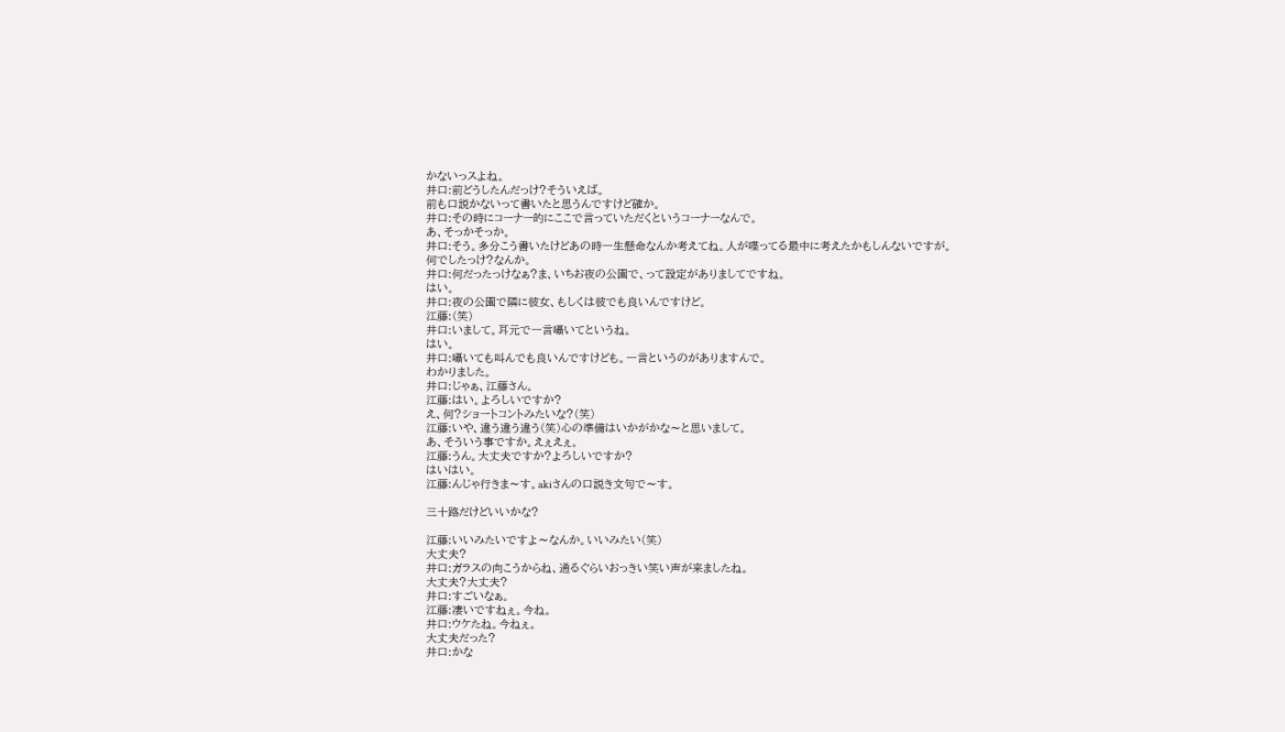かないっスよね。
井口:前どうしたんだっけ?そういえば。
前も口説かないって書いたと思うんですけど確か。
井口:その時にコーナー的にここで言っていただくというコーナーなんで。
あ、そっかそっか。
井口:そう。多分こう書いたけどあの時一生懸命なんか考えてね。人が喋ってる最中に考えたかもしんないですが。
何でしたっけ?なんか。
井口:何だったっけなぁ?ま、いちお夜の公園で、って設定がありましてですね。
はい。
井口:夜の公園で隣に彼女、もしくは彼でも良いんですけど。
江藤:(笑)
井口:いまして。耳元で一言囁いてというね。
はい。
井口:囁いても叫んでも良いんですけども。一言というのがありますんで。
わかりました。
井口:じゃぁ、江藤さん。
江藤:はい。よろしいですか?
え、何?ショートコントみたいな?(笑)
江藤:いや、違う違う違う(笑)心の準備はいかがかな〜と思いまして。
あ、そういう事ですか。えぇえぇ。
江藤:うん。大丈夫ですか?よろしいですか?
はいはい。
江藤:んじゃ行きま〜す。akiさんの口説き文句で〜す。

三十路だけどいいかな?

江藤:いいみたいですよ〜なんか。いいみたい(笑)
大丈夫?
井口:ガラスの向こうからね、通るぐらいおっきい笑い声が来ましたね。
大丈夫?大丈夫?
井口:すごいなぁ。
江藤:凄いですねぇ。今ね。
井口:ウケたね。今ねぇ。
大丈夫だった?
井口:かな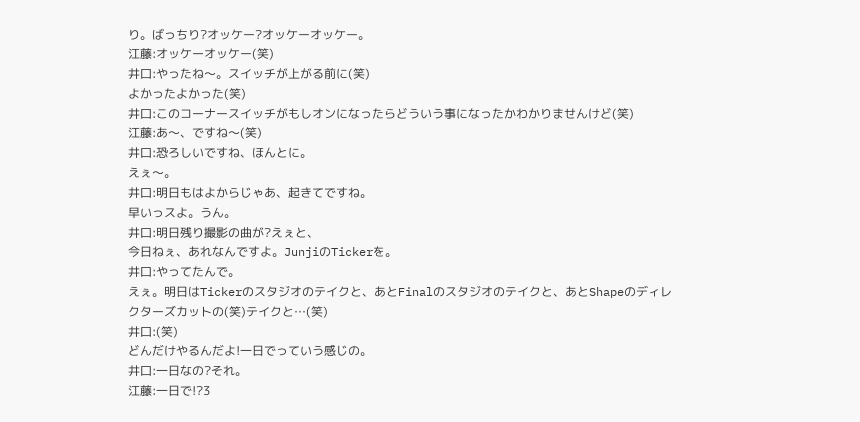り。ばっちり?オッケー?オッケーオッケー。
江藤:オッケーオッケー(笑)
井口:やったね〜。スイッチが上がる前に(笑)
よかったよかった(笑)
井口:このコーナースイッチがもしオンになったらどういう事になったかわかりませんけど(笑)
江藤:あ〜、ですね〜(笑)
井口:恐ろしいですね、ほんとに。
えぇ〜。
井口:明日もはよからじゃあ、起きてですね。
早いっスよ。うん。
井口:明日残り撮影の曲が?えぇと、
今日ねぇ、あれなんですよ。JunjiのTickerを。
井口:やってたんで。
えぇ。明日はTickerのスタジオのテイクと、あとFinalのスタジオのテイクと、あとShapeのディレクターズカットの(笑)テイクと…(笑)
井口:(笑)
どんだけやるんだよ!一日でっていう感じの。
井口:一日なの?それ。
江藤:一日で!?3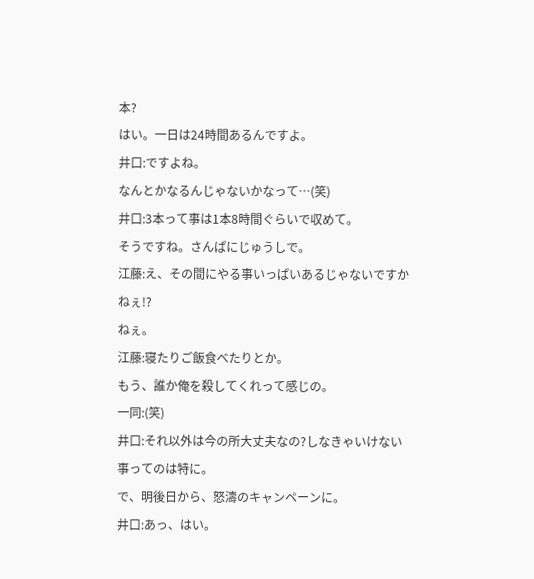本?
はい。一日は24時間あるんですよ。
井口:ですよね。
なんとかなるんじゃないかなって…(笑)
井口:3本って事は1本8時間ぐらいで収めて。
そうですね。さんぱにじゅうしで。
江藤:え、その間にやる事いっぱいあるじゃないですかねぇ!?
ねぇ。
江藤:寝たりご飯食べたりとか。
もう、誰か俺を殺してくれって感じの。
一同:(笑)
井口:それ以外は今の所大丈夫なの?しなきゃいけない事ってのは特に。
で、明後日から、怒濤のキャンペーンに。
井口:あっ、はい。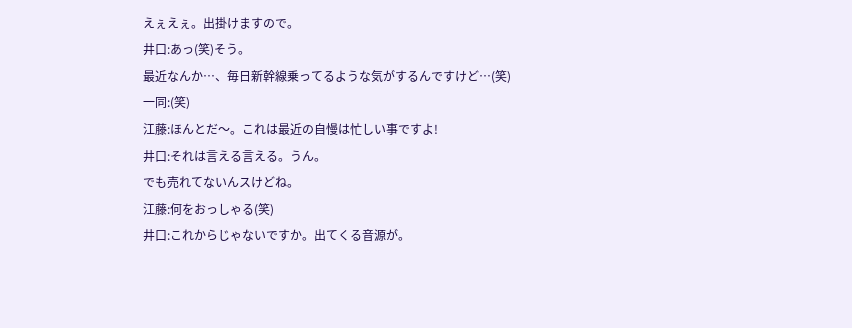えぇえぇ。出掛けますので。
井口:あっ(笑)そう。
最近なんか…、毎日新幹線乗ってるような気がするんですけど…(笑)
一同:(笑)
江藤:ほんとだ〜。これは最近の自慢は忙しい事ですよ!
井口:それは言える言える。うん。
でも売れてないんスけどね。
江藤:何をおっしゃる(笑)
井口:これからじゃないですか。出てくる音源が。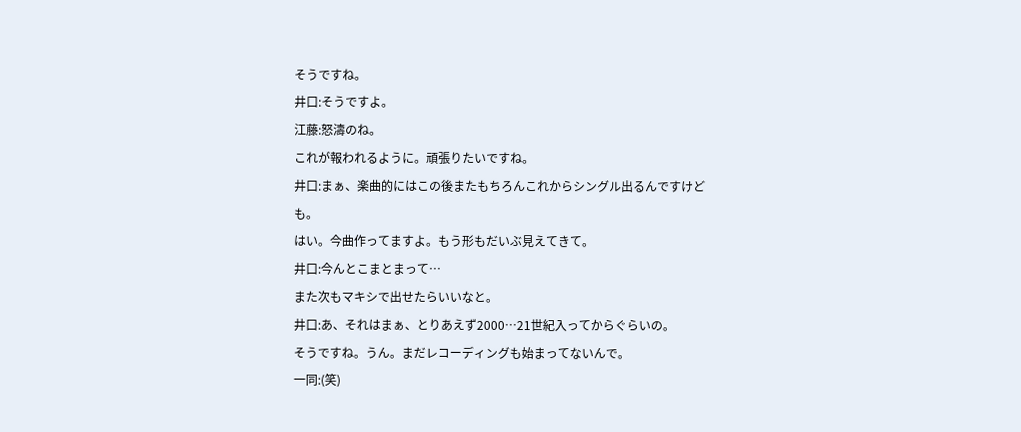そうですね。
井口:そうですよ。
江藤:怒濤のね。
これが報われるように。頑張りたいですね。
井口:まぁ、楽曲的にはこの後またもちろんこれからシングル出るんですけども。
はい。今曲作ってますよ。もう形もだいぶ見えてきて。
井口:今んとこまとまって…
また次もマキシで出せたらいいなと。
井口:あ、それはまぁ、とりあえず2000…21世紀入ってからぐらいの。
そうですね。うん。まだレコーディングも始まってないんで。
一同:(笑)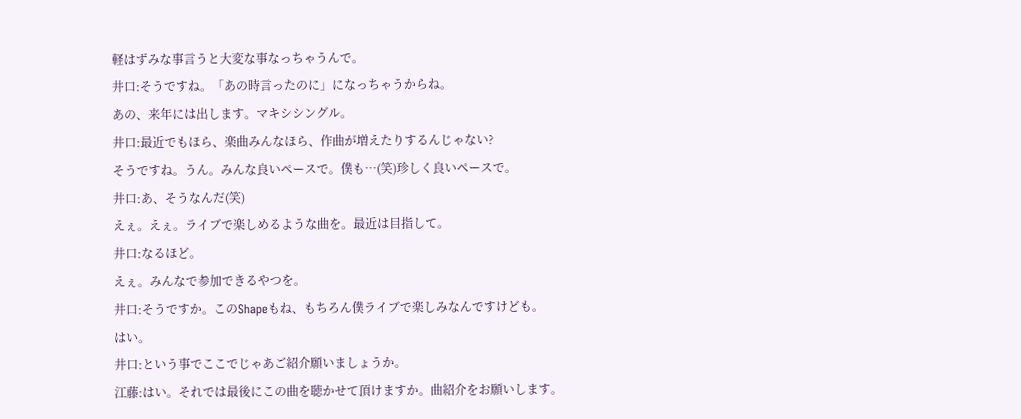軽はずみな事言うと大変な事なっちゃうんで。
井口:そうですね。「あの時言ったのに」になっちゃうからね。
あの、来年には出します。マキシシングル。
井口:最近でもほら、楽曲みんなほら、作曲が増えたりするんじゃない?
そうですね。うん。みんな良いペースで。僕も…(笑)珍しく良いペースで。
井口:あ、そうなんだ(笑)
えぇ。えぇ。ライブで楽しめるような曲を。最近は目指して。
井口:なるほど。
えぇ。みんなで参加できるやつを。
井口:そうですか。このShapeもね、もちろん僕ライブで楽しみなんですけども。
はい。
井口:という事でここでじゃあご紹介願いましょうか。
江藤:はい。それでは最後にこの曲を聴かせて頂けますか。曲紹介をお願いします。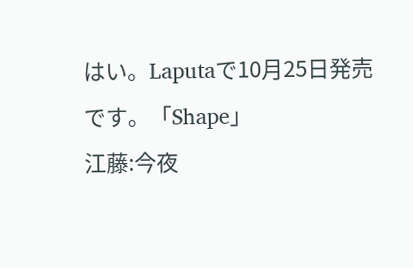はい。Laputaで10月25日発売です。「Shape」
江藤:今夜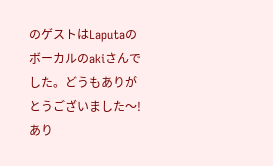のゲストはLaputaのボーカルのakiさんでした。どうもありがとうございました〜!
あり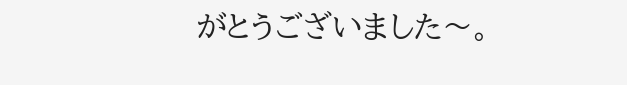がとうございました〜。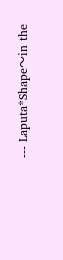--- Laputa*Shape〜in the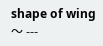shape of wing〜 ---